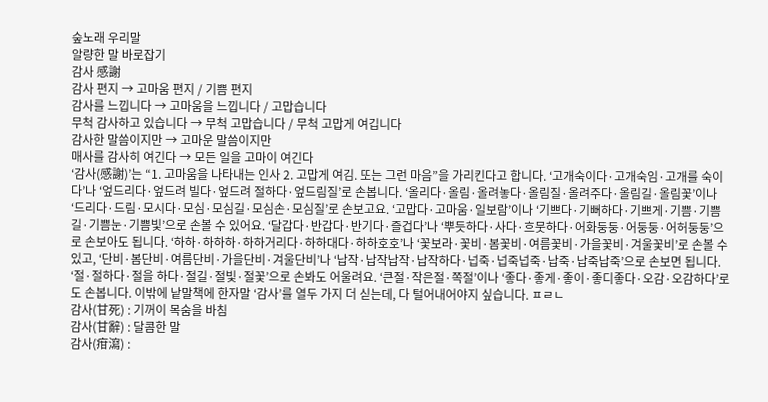숲노래 우리말
알량한 말 바로잡기
감사 感謝
감사 편지 → 고마움 편지 / 기쁨 편지
감사를 느낍니다 → 고마움을 느낍니다 / 고맙습니다
무척 감사하고 있습니다 → 무척 고맙습니다 / 무척 고맙게 여깁니다
감사한 말씀이지만 → 고마운 말씀이지만
매사를 감사히 여긴다 → 모든 일을 고마이 여긴다
‘감사(感謝)’는 “1. 고마움을 나타내는 인사 2. 고맙게 여김. 또는 그런 마음”을 가리킨다고 합니다. ‘고개숙이다·고개숙임·고개를 숙이다’나 ‘엎드리다·엎드려 빌다·엎드려 절하다·엎드림질’로 손봅니다. ‘올리다·올림·올려놓다·올림질·올려주다·올림길·올림꽃’이나 ‘드리다·드림·모시다·모심·모심길·모심손·모심질’로 손보고요. ‘고맙다·고마움·일보람’이나 ‘기쁘다·기뻐하다·기쁘게·기쁨·기쁨길·기쁨눈·기쁨빛’으로 손볼 수 있어요. ‘달갑다·반갑다·반기다·즐겁다’나 ‘뿌듯하다·사다·흐뭇하다·어화둥둥·어둥둥·어허둥둥’으로 손보아도 됩니다. ‘하하·하하하·하하거리다·하하대다·하하호호’나 ‘꽃보라·꽃비·봄꽃비·여름꽃비·가을꽃비·겨울꽃비’로 손볼 수 있고, ‘단비·봄단비·여름단비·가을단비·겨울단비’나 ‘납작·납작납작·납작하다·넙죽·넙죽넙죽·납죽·납죽납죽’으로 손보면 됩니다. ‘절·절하다·절을 하다·절길·절빛·절꽃’으로 손봐도 어울려요. ‘큰절·작은절·쪽절’이나 ‘좋다·좋게·좋이·좋디좋다·오감·오감하다’로도 손봅니다. 이밖에 낱말책에 한자말 ‘감사’를 열두 가지 더 싣는데, 다 털어내어야지 싶습니다. ㅍㄹㄴ
감사(甘死) : 기꺼이 목숨을 바침
감사(甘辭) : 달콤한 말
감사(疳瀉) :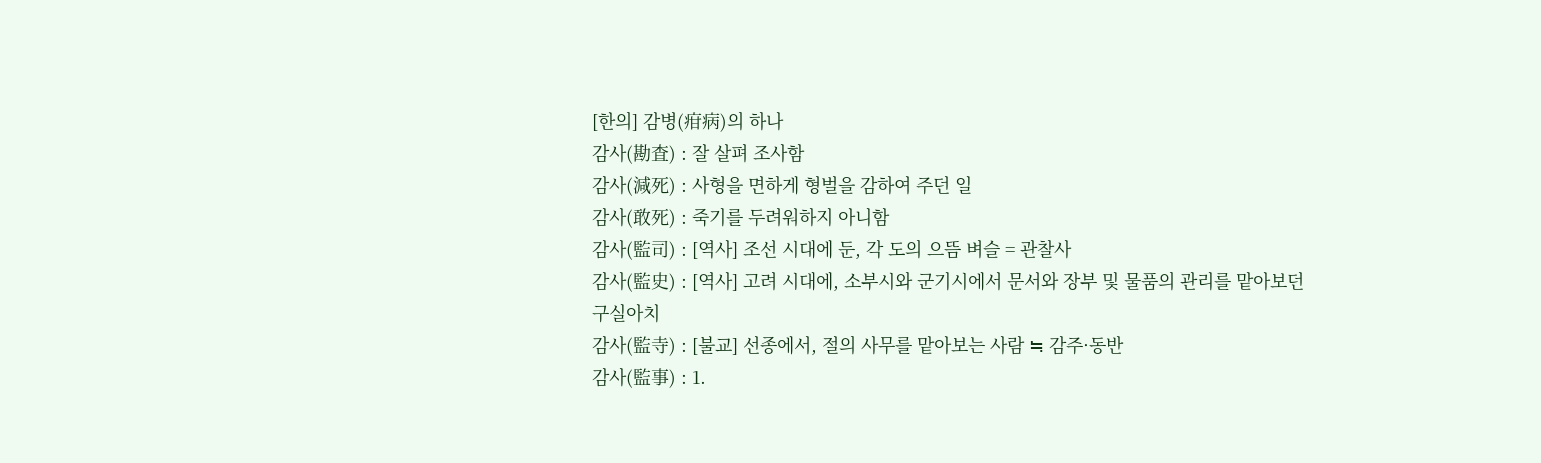[한의] 감병(疳病)의 하나
감사(勘査) : 잘 살펴 조사함
감사(減死) : 사형을 면하게 형벌을 감하여 주던 일
감사(敢死) : 죽기를 두려워하지 아니함
감사(監司) : [역사] 조선 시대에 둔, 각 도의 으뜸 벼슬 = 관찰사
감사(監史) : [역사] 고려 시대에, 소부시와 군기시에서 문서와 장부 및 물품의 관리를 맡아보던 구실아치
감사(監寺) : [불교] 선종에서, 절의 사무를 맡아보는 사람 ≒ 감주·동반
감사(監事) : 1.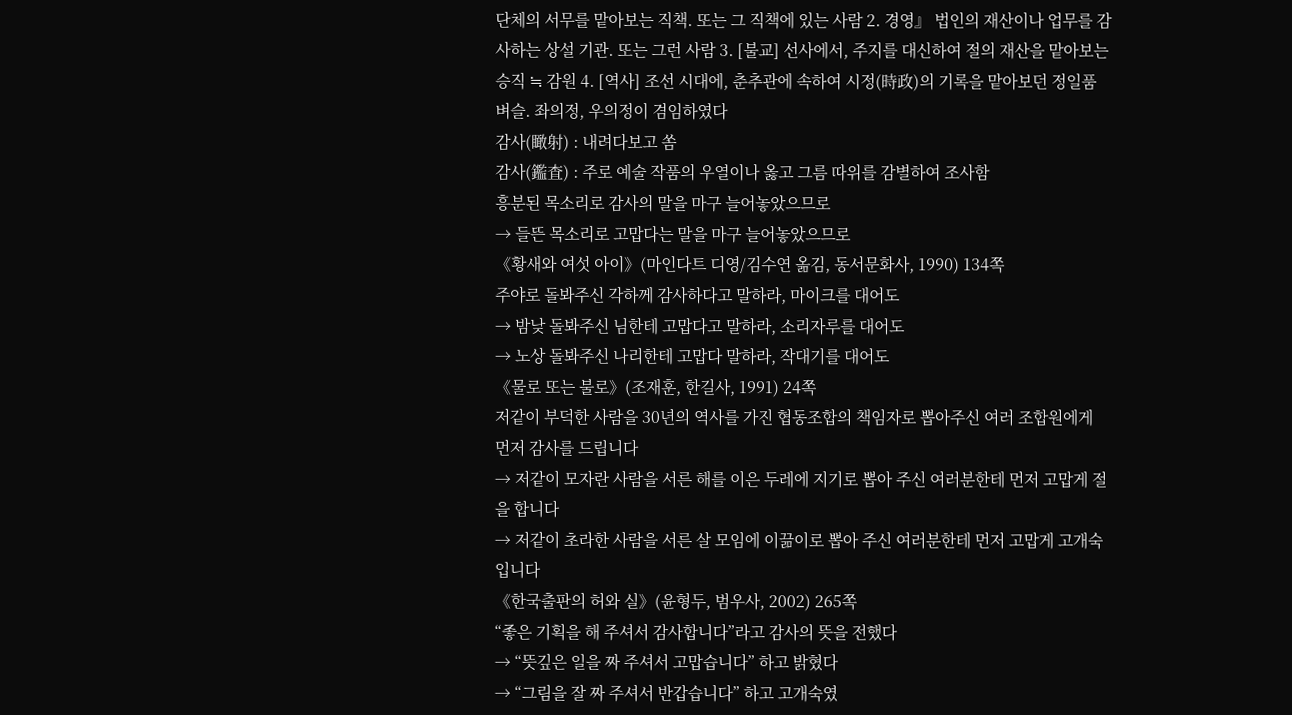단체의 서무를 맡아보는 직책. 또는 그 직책에 있는 사람 2. 경영』 법인의 재산이나 업무를 감사하는 상설 기관. 또는 그런 사람 3. [불교] 선사에서, 주지를 대신하여 절의 재산을 맡아보는 승직 ≒ 감원 4. [역사] 조선 시대에, 춘추관에 속하여 시정(時政)의 기록을 맡아보던 정일품 벼슬. 좌의정, 우의정이 겸임하였다
감사(瞰射) : 내려다보고 쏨
감사(鑑査) : 주로 예술 작품의 우열이나 옳고 그름 따위를 감별하여 조사함
흥분된 목소리로 감사의 말을 마구 늘어놓았으므로
→ 들뜬 목소리로 고맙다는 말을 마구 늘어놓았으므로
《황새와 여섯 아이》(마인다트 디영/김수연 옮김, 동서문화사, 1990) 134쪽
주야로 돌봐주신 각하께 감사하다고 말하라, 마이크를 대어도
→ 밤낮 돌봐주신 님한테 고맙다고 말하라, 소리자루를 대어도
→ 노상 돌봐주신 나리한테 고맙다 말하라, 작대기를 대어도
《물로 또는 불로》(조재훈, 한길사, 1991) 24쪽
저같이 부덕한 사람을 30년의 역사를 가진 협동조합의 책임자로 뽑아주신 여러 조합원에게 먼저 감사를 드립니다
→ 저같이 모자란 사람을 서른 해를 이은 두레에 지기로 뽑아 주신 여러분한테 먼저 고맙게 절을 합니다
→ 저같이 초라한 사람을 서른 살 모임에 이끎이로 뽑아 주신 여러분한테 먼저 고맙게 고개숙입니다
《한국출판의 허와 실》(윤형두, 범우사, 2002) 265쪽
“좋은 기획을 해 주셔서 감사합니다”라고 감사의 뜻을 전했다
→ “뜻깊은 일을 짜 주셔서 고맙습니다” 하고 밝혔다
→ “그림을 잘 짜 주셔서 반갑습니다” 하고 고개숙였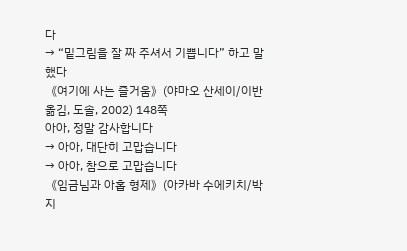다
→ “밑그림을 잘 짜 주셔서 기쁩니다” 하고 말했다
《여기에 사는 즐거움》(야마오 산세이/이반 옮김, 도솔, 2002) 148쪽
아아, 정말 감사합니다
→ 아아, 대단히 고맙습니다
→ 아아, 참으로 고맙습니다
《임금님과 아홉 형제》(아카바 수에키치/박지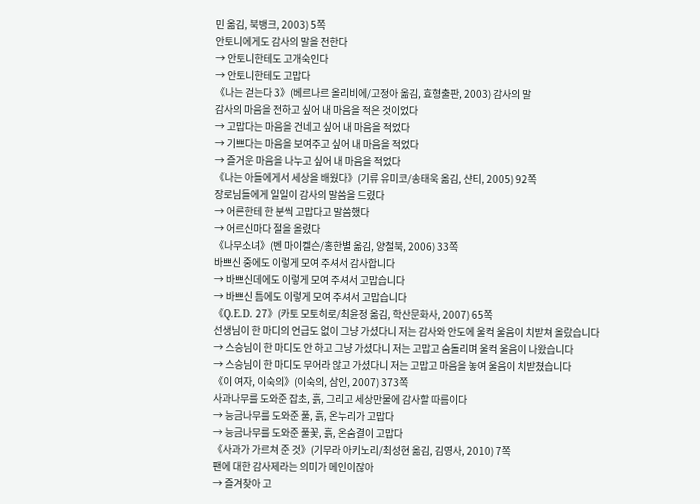민 옮김, 북뱅크, 2003) 5쪽
안토니에게도 감사의 말을 전한다
→ 안토니한테도 고개숙인다
→ 안토니한테도 고맙다
《나는 걷는다 3》(베르나르 올리비에/고정아 옮김, 효형출판, 2003) 감사의 말
감사의 마음을 전하고 싶어 내 마음을 적은 것이었다
→ 고맙다는 마음을 건네고 싶어 내 마음을 적었다
→ 기쁘다는 마음을 보여주고 싶어 내 마음을 적었다
→ 즐거운 마음을 나누고 싶어 내 마음을 적었다
《나는 아들에게서 세상을 배웠다》(기류 유미코/송태욱 옮김, 샨티, 2005) 92쪽
장로님들에게 일일이 감사의 말씀을 드렸다
→ 어른한테 한 분씩 고맙다고 말씀했다
→ 어르신마다 절을 올렸다
《나무소녀》(벤 마이켈슨/홍한별 옮김, 양철북, 2006) 33쪽
바쁘신 중에도 이렇게 모여 주셔서 감사합니다
→ 바쁘신데에도 이렇게 모여 주셔서 고맙습니다
→ 바쁘신 틈에도 이렇게 모여 주셔서 고맙습니다
《Q.E.D. 27》(카토 모토히로/최윤정 옮김, 학산문화사, 2007) 65쪽
선생님이 한 마디의 언급도 없이 그냥 가셨다니 저는 감사와 안도에 울컥 울음이 치받쳐 올랐습니다
→ 스승님이 한 마디도 안 하고 그냥 가셨다니 저는 고맙고 숨돌리며 울컥 울음이 나왔습니다
→ 스승님이 한 마디도 무어라 않고 가셨다니 저는 고맙고 마음을 놓여 울음이 치받쳤습니다
《이 여자, 이숙의》(이숙의, 삼인, 2007) 373쪽
사과나무를 도와준 잡초, 흙, 그리고 세상만물에 감사할 따름이다
→ 능금나무를 도와준 풀, 흙, 온누리가 고맙다
→ 능금나무를 도와준 풀꽃, 흙, 온숨결이 고맙다
《사과가 가르쳐 준 것》(기무라 아키노리/최성현 옮김, 김영사, 2010) 7쪽
팬에 대한 감사제라는 의미가 메인이잖아
→ 즐겨찾아 고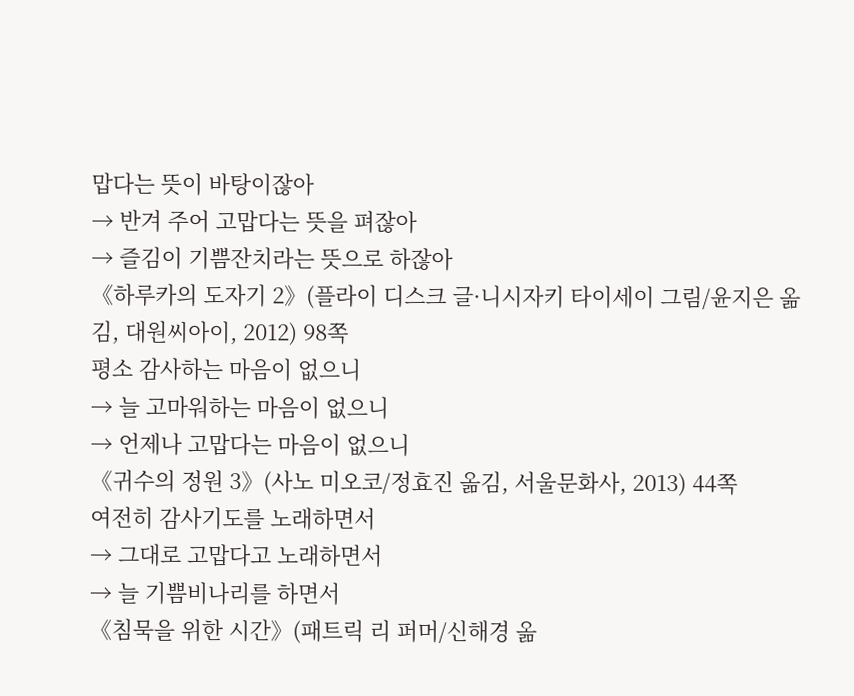맙다는 뜻이 바탕이잖아
→ 반겨 주어 고맙다는 뜻을 펴잖아
→ 즐김이 기쁨잔치라는 뜻으로 하잖아
《하루카의 도자기 2》(플라이 디스크 글·니시자키 타이세이 그림/윤지은 옮김, 대원씨아이, 2012) 98쪽
평소 감사하는 마음이 없으니
→ 늘 고마워하는 마음이 없으니
→ 언제나 고맙다는 마음이 없으니
《귀수의 정원 3》(사노 미오코/정효진 옮김, 서울문화사, 2013) 44쪽
여전히 감사기도를 노래하면서
→ 그대로 고맙다고 노래하면서
→ 늘 기쁨비나리를 하면서
《침묵을 위한 시간》(패트릭 리 퍼머/신해경 옮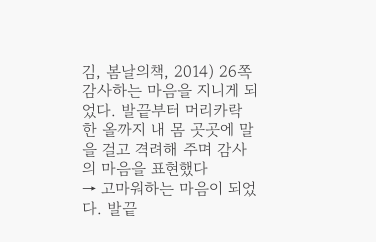김, 봄날의책, 2014) 26쪽
감사하는 마음을 지니게 되었다. 발끝부터 머리카락 한 올까지 내 몸 곳곳에 말을 걸고 격려해 주며 감사의 마음을 표현했다
→ 고마워하는 마음이 되었다. 발끝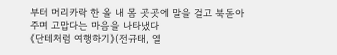부터 머리카락 한 올 내 몸 곳곳에 말을 걸고 북돋아 주며 고맙다는 마음을 나타냈다
《단테처럼 여행하기》(전규태, 열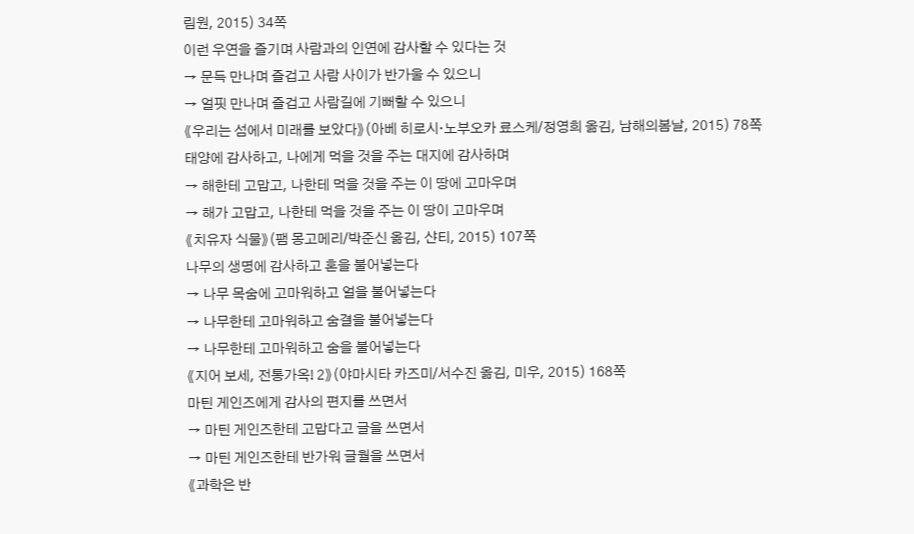림원, 2015) 34쪽
이런 우연을 즐기며 사람과의 인연에 감사할 수 있다는 것
→ 문득 만나며 즐겁고 사람 사이가 반가울 수 있으니
→ 얼핏 만나며 즐겁고 사람길에 기뻐할 수 있으니
《우리는 섬에서 미래를 보았다》(아베 히로시·노부오카 료스케/정영희 옮김, 남해의봄날, 2015) 78쪽
태양에 감사하고, 나에게 먹을 것을 주는 대지에 감사하며
→ 해한테 고맙고, 나한테 먹을 것을 주는 이 땅에 고마우며
→ 해가 고맙고, 나한테 먹을 것을 주는 이 땅이 고마우며
《치유자 식물》(팸 몽고메리/박준신 옮김, 샨티, 2015) 107쪽
나무의 생명에 감사하고 혼을 불어넣는다
→ 나무 목숨에 고마워하고 얼을 불어넣는다
→ 나무한테 고마워하고 숨결을 불어넣는다
→ 나무한테 고마워하고 숨을 불어넣는다
《지어 보세, 전통가옥! 2》(야마시타 카즈미/서수진 옮김, 미우, 2015) 168쪽
마틴 게인즈에게 감사의 편지를 쓰면서
→ 마틴 게인즈한테 고맙다고 글을 쓰면서
→ 마틴 게인즈한테 반가워 글월을 쓰면서
《과학은 반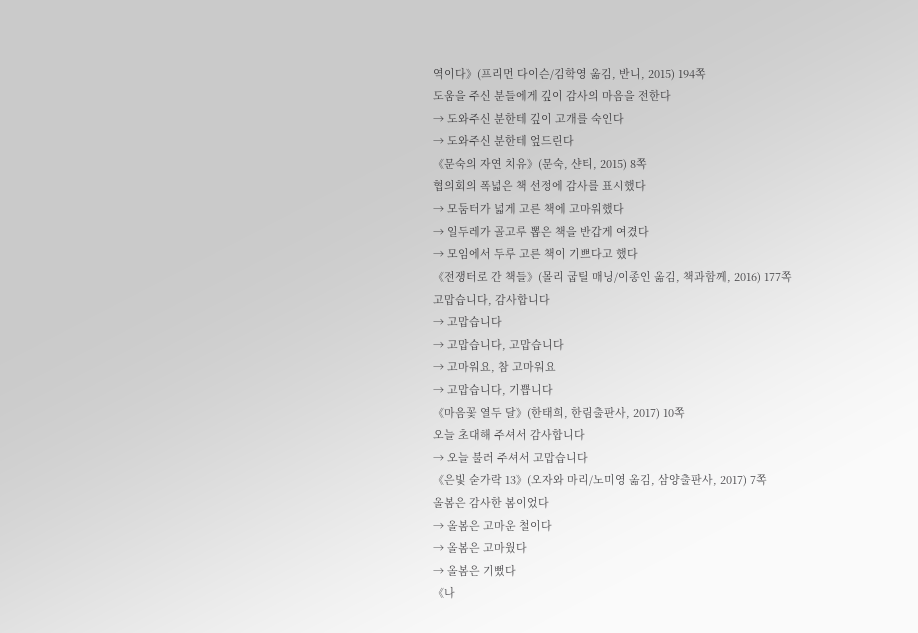역이다》(프리먼 다이슨/김학영 옮김, 반니, 2015) 194쪽
도움을 주신 분들에게 깊이 감사의 마음을 전한다
→ 도와주신 분한테 깊이 고개를 숙인다
→ 도와주신 분한테 엎드린다
《문숙의 자연 치유》(문숙, 샨티, 2015) 8쪽
협의회의 폭넓은 책 선정에 감사를 표시했다
→ 모둠터가 넓게 고른 책에 고마워했다
→ 일두레가 골고루 뽑은 책을 반갑게 여겼다
→ 모임에서 두루 고른 책이 기쁘다고 했다
《전쟁터로 간 책들》(몰리 굽틸 매닝/이종인 옮김, 책과함께, 2016) 177쪽
고맙습니다, 감사합니다
→ 고맙습니다
→ 고맙습니다, 고맙습니다
→ 고마워요, 참 고마워요
→ 고맙습니다, 기쁩니다
《마음꽃 열두 달》(한태희, 한림출판사, 2017) 10쪽
오늘 초대해 주셔서 감사합니다
→ 오늘 불러 주셔서 고맙습니다
《은빛 숟가락 13》(오자와 마리/노미영 옮김, 삼양출판사, 2017) 7쪽
올봄은 감사한 봄이었다
→ 올봄은 고마운 철이다
→ 올봄은 고마웠다
→ 올봄은 기뻤다
《나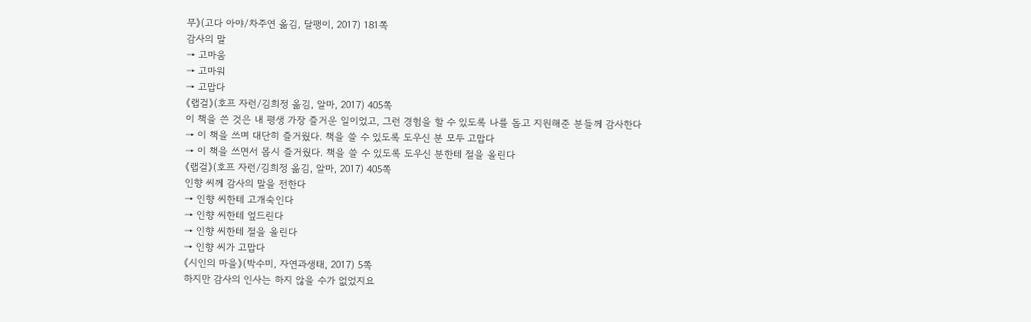무》(고다 아야/차주연 옮김, 달팽이, 2017) 181쪽
감사의 말
→ 고마움
→ 고마워
→ 고맙다
《랩걸》(호프 자런/김희정 옮김, 알마, 2017) 405쪽
이 책을 쓴 것은 내 평생 가장 즐거운 일이었고, 그런 경험을 할 수 있도록 나를 돕고 지원해준 분들께 감사한다
→ 이 책을 쓰며 대단히 즐거웠다. 책을 쓸 수 있도록 도우신 분 모두 고맙다
→ 이 책을 쓰면서 몹시 즐거웠다. 책을 쓸 수 있도록 도우신 분한테 절을 올린다
《랩걸》(호프 자런/김희정 옮김, 알마, 2017) 405쪽
인향 씨께 감사의 말을 전한다
→ 인향 씨한테 고개숙인다
→ 인향 씨한테 엎드린다
→ 인향 씨한테 절을 올린다
→ 인향 씨가 고맙다
《시인의 마을》(박수미, 자연과생태, 2017) 5쪽
하지만 감사의 인사는 하지 않을 수가 없었지요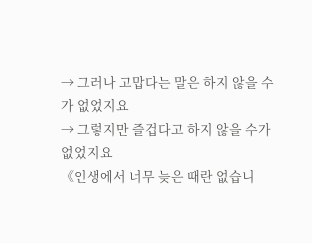→ 그러나 고맙다는 말은 하지 않을 수가 없었지요
→ 그렇지만 즐겁다고 하지 않을 수가 없었지요
《인생에서 너무 늦은 때란 없습니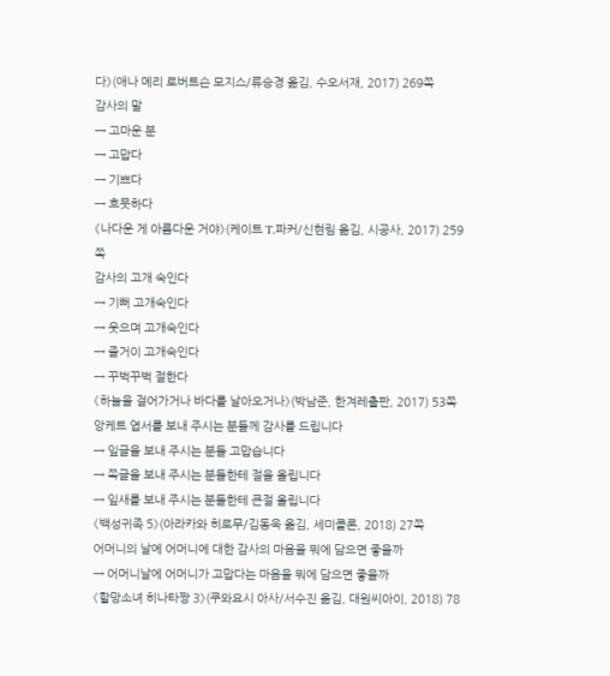다》(애나 메리 로버트슨 모지스/류승경 옮김, 수오서재, 2017) 269쪽
감사의 말
→ 고마운 분
→ 고맙다
→ 기쁘다
→ 흐뭇하다
《나다운 게 아름다운 거야》(케이트 T.파커/신현림 옮김, 시공사, 2017) 259쪽
감사의 고개 숙인다
→ 기뻐 고개숙인다
→ 웃으며 고개숙인다
→ 즐거이 고개숙인다
→ 꾸벅꾸벅 절한다
《하늘을 걸어가거나 바다를 날아오거나》(박남준, 한겨레출판, 2017) 53쪽
앙케트 엽서를 보내 주시는 분들께 감사를 드립니다
→ 잎글을 보내 주시는 분들 고맙습니다
→ 쪽글을 보내 주시는 분들한테 절을 올립니다
→ 잎새를 보내 주시는 분들한테 큰절 올립니다
《백성귀족 5》(아라카와 히로무/김동욱 옮김, 세미콜론, 2018) 27쪽
어머니의 날에 어머니에 대한 감사의 마음을 뭐에 담으면 좋을까
→ 어머니날에 어머니가 고맙다는 마음을 뭐에 담으면 좋을까
《할망소녀 히나타짱 3》(쿠와요시 아사/서수진 옮김, 대원씨아이, 2018) 78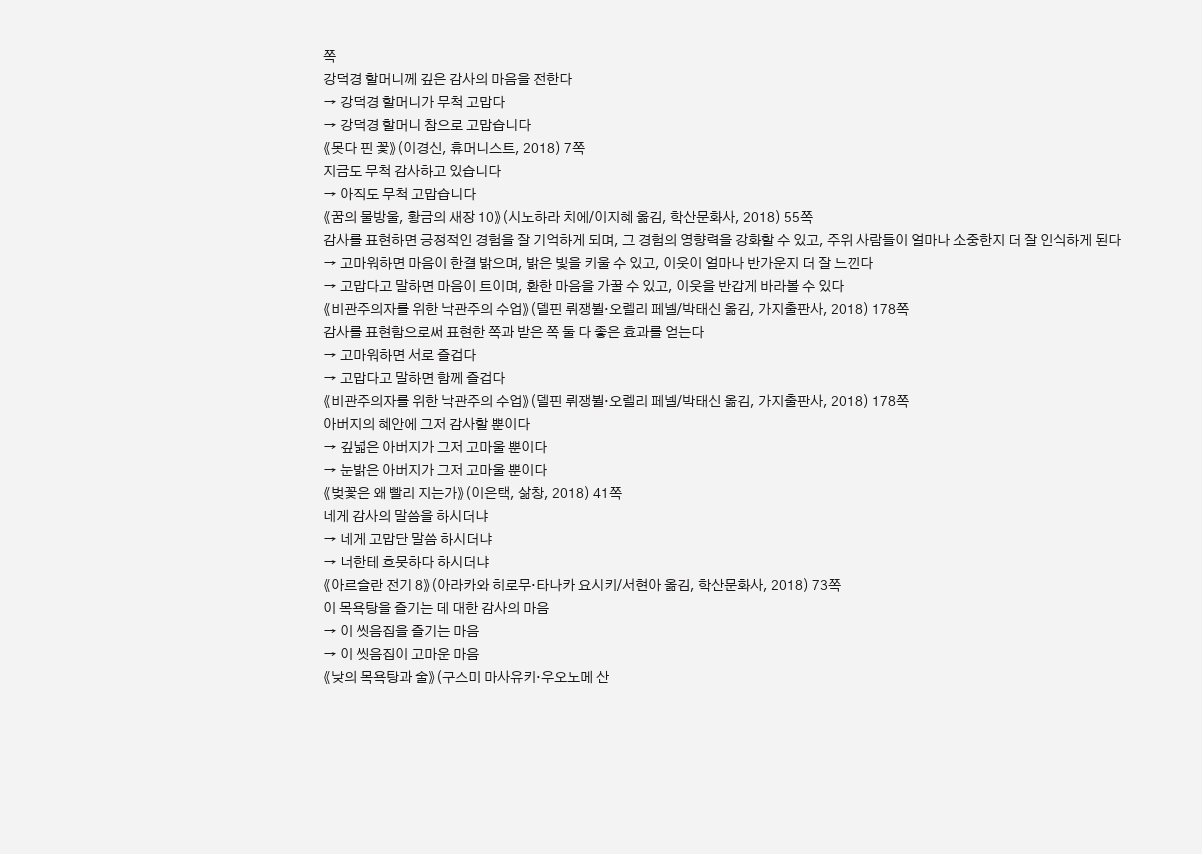쪽
강덕경 할머니께 깊은 감사의 마음을 전한다
→ 강덕경 할머니가 무척 고맙다
→ 강덕경 할머니 참으로 고맙습니다
《못다 핀 꽃》(이경신, 휴머니스트, 2018) 7쪽
지금도 무척 감사하고 있습니다
→ 아직도 무척 고맙습니다
《꿈의 물방울, 황금의 새장 10》(시노하라 치에/이지혜 옮김, 학산문화사, 2018) 55쪽
감사를 표현하면 긍정적인 경험을 잘 기억하게 되며, 그 경험의 영향력을 강화할 수 있고, 주위 사람들이 얼마나 소중한지 더 잘 인식하게 된다
→ 고마워하면 마음이 한결 밝으며, 밝은 빛을 키울 수 있고, 이웃이 얼마나 반가운지 더 잘 느낀다
→ 고맙다고 말하면 마음이 트이며, 환한 마음을 가꿀 수 있고, 이웃을 반갑게 바라볼 수 있다
《비관주의자를 위한 낙관주의 수업》(델핀 뤼쟁뷜·오렐리 페넬/박태신 옮김, 가지출판사, 2018) 178쪽
감사를 표현함으로써 표현한 쪽과 받은 쪽 둘 다 좋은 효과를 얻는다
→ 고마워하면 서로 즐겁다
→ 고맙다고 말하면 함께 즐겁다
《비관주의자를 위한 낙관주의 수업》(델핀 뤼쟁뷜·오렐리 페넬/박태신 옮김, 가지출판사, 2018) 178쪽
아버지의 혜안에 그저 감사할 뿐이다
→ 깊넓은 아버지가 그저 고마울 뿐이다
→ 눈밝은 아버지가 그저 고마울 뿐이다
《벚꽃은 왜 빨리 지는가》(이은택, 삶창, 2018) 41쪽
네게 감사의 말씀을 하시더냐
→ 네게 고맙단 말씀 하시더냐
→ 너한테 흐뭇하다 하시더냐
《아르슬란 전기 8》(아라카와 히로무·타나카 요시키/서현아 옮김, 학산문화사, 2018) 73쪽
이 목욕탕을 즐기는 데 대한 감사의 마음
→ 이 씻음집을 즐기는 마음
→ 이 씻음집이 고마운 마음
《낮의 목욕탕과 술》(구스미 마사유키·우오노메 산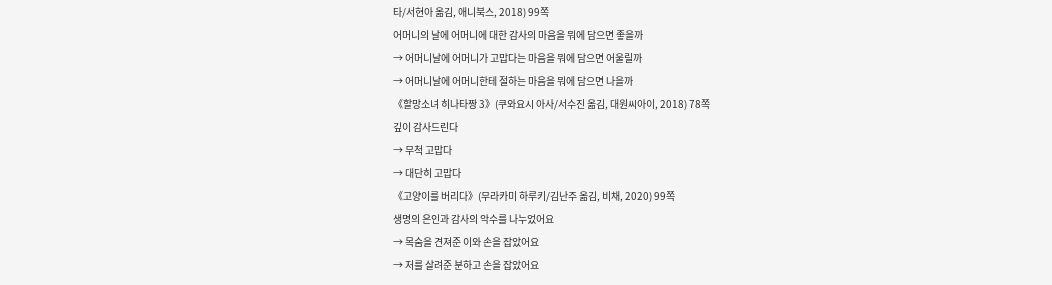타/서현아 옮김, 애니북스, 2018) 99쪽
어머니의 날에 어머니에 대한 감사의 마음을 뭐에 담으면 좋을까
→ 어머니날에 어머니가 고맙다는 마음을 뭐에 담으면 어울릴까
→ 어머니날에 어머니한테 절하는 마음을 뭐에 담으면 나을까
《할망소녀 히나타짱 3》(쿠와요시 아사/서수진 옮김, 대원씨아이, 2018) 78쪽
깊이 감사드린다
→ 무척 고맙다
→ 대단히 고맙다
《고양이를 버리다》(무라카미 하루키/김난주 옮김, 비채, 2020) 99쪽
생명의 은인과 감사의 악수를 나누었어요
→ 목숨을 견져준 이와 손을 잡았어요
→ 저를 살려준 분하고 손을 잡았어요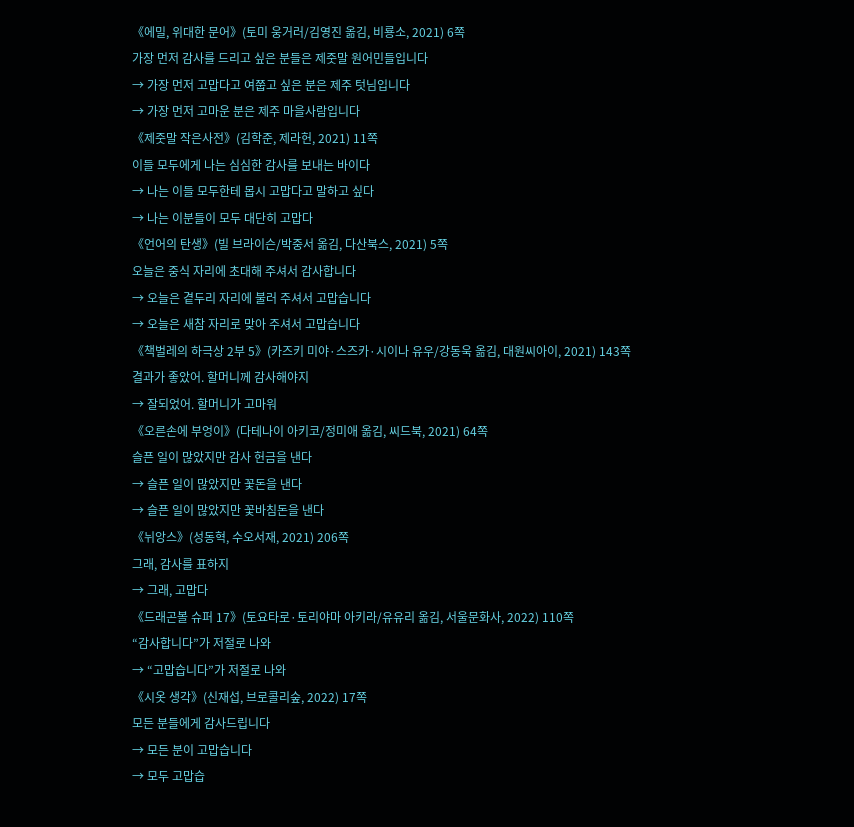《에밀, 위대한 문어》(토미 웅거러/김영진 옮김, 비룡소, 2021) 6쪽
가장 먼저 감사를 드리고 싶은 분들은 제줏말 원어민들입니다
→ 가장 먼저 고맙다고 여쭙고 싶은 분은 제주 텃님입니다
→ 가장 먼저 고마운 분은 제주 마을사람입니다
《제줏말 작은사전》(김학준, 제라헌, 2021) 11쪽
이들 모두에게 나는 심심한 감사를 보내는 바이다
→ 나는 이들 모두한테 몹시 고맙다고 말하고 싶다
→ 나는 이분들이 모두 대단히 고맙다
《언어의 탄생》(빌 브라이슨/박중서 옮김, 다산북스, 2021) 5쪽
오늘은 중식 자리에 초대해 주셔서 감사합니다
→ 오늘은 곁두리 자리에 불러 주셔서 고맙습니다
→ 오늘은 새참 자리로 맞아 주셔서 고맙습니다
《책벌레의 하극상 2부 5》(카즈키 미야·스즈카·시이나 유우/강동욱 옮김, 대원씨아이, 2021) 143쪽
결과가 좋았어. 할머니께 감사해야지
→ 잘되었어. 할머니가 고마워
《오른손에 부엉이》(다테나이 아키코/정미애 옮김, 씨드북, 2021) 64쪽
슬픈 일이 많았지만 감사 헌금을 낸다
→ 슬픈 일이 많았지만 꽃돈을 낸다
→ 슬픈 일이 많았지만 꽃바침돈을 낸다
《뉘앙스》(성동혁, 수오서재, 2021) 206쪽
그래, 감사를 표하지
→ 그래, 고맙다
《드래곤볼 슈퍼 17》(토요타로·토리야마 아키라/유유리 옮김, 서울문화사, 2022) 110쪽
“감사합니다”가 저절로 나와
→ “고맙습니다”가 저절로 나와
《시옷 생각》(신재섭, 브로콜리숲, 2022) 17쪽
모든 분들에게 감사드립니다
→ 모든 분이 고맙습니다
→ 모두 고맙습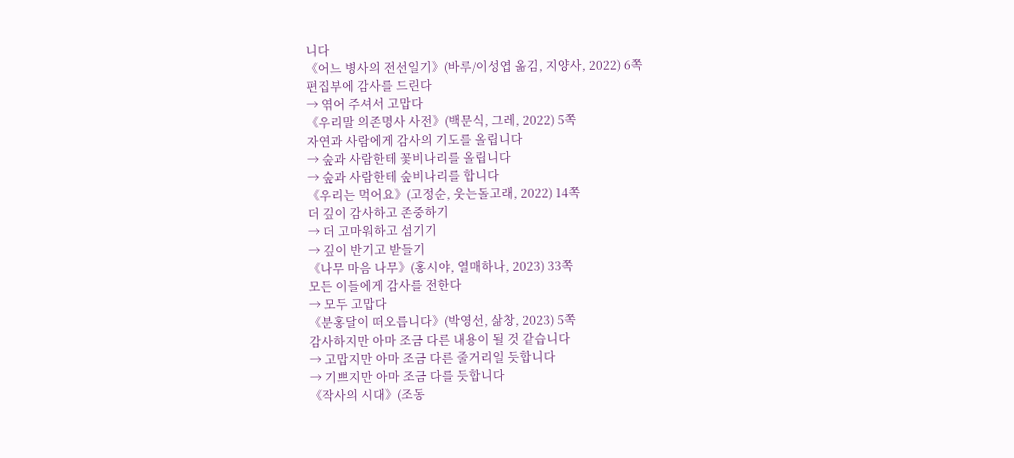니다
《어느 병사의 전선일기》(바루/이성엽 옮김, 지양사, 2022) 6쪽
편집부에 감사를 드린다
→ 엮어 주셔서 고맙다
《우리말 의존명사 사전》(백문식, 그레, 2022) 5쪽
자연과 사람에게 감사의 기도를 올립니다
→ 숲과 사람한테 꽃비나리를 올립니다
→ 숲과 사람한테 숲비나리를 합니다
《우리는 먹어요》(고정순, 웃는돌고래, 2022) 14쪽
더 깊이 감사하고 존중하기
→ 더 고마워하고 섬기기
→ 깊이 반기고 받들기
《나무 마음 나무》(홍시야, 열매하나, 2023) 33쪽
모든 이들에게 감사를 전한다
→ 모두 고맙다
《분홍달이 떠오릅니다》(박영선, 삶창, 2023) 5쪽
감사하지만 아마 조금 다른 내용이 될 것 같습니다
→ 고맙지만 아마 조금 다른 줄거리일 듯합니다
→ 기쁘지만 아마 조금 다를 듯합니다
《작사의 시대》(조동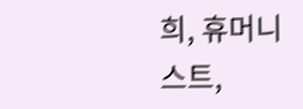희, 휴머니스트,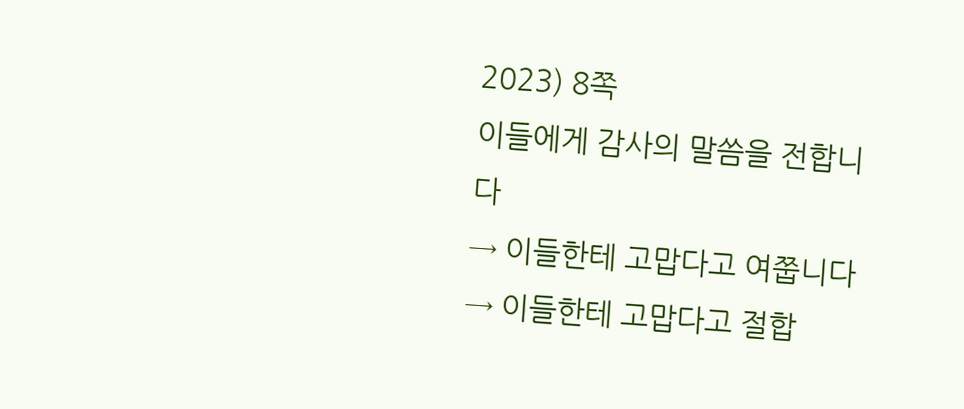2023) 8쪽
이들에게 감사의 말씀을 전합니다
→ 이들한테 고맙다고 여쭙니다
→ 이들한테 고맙다고 절합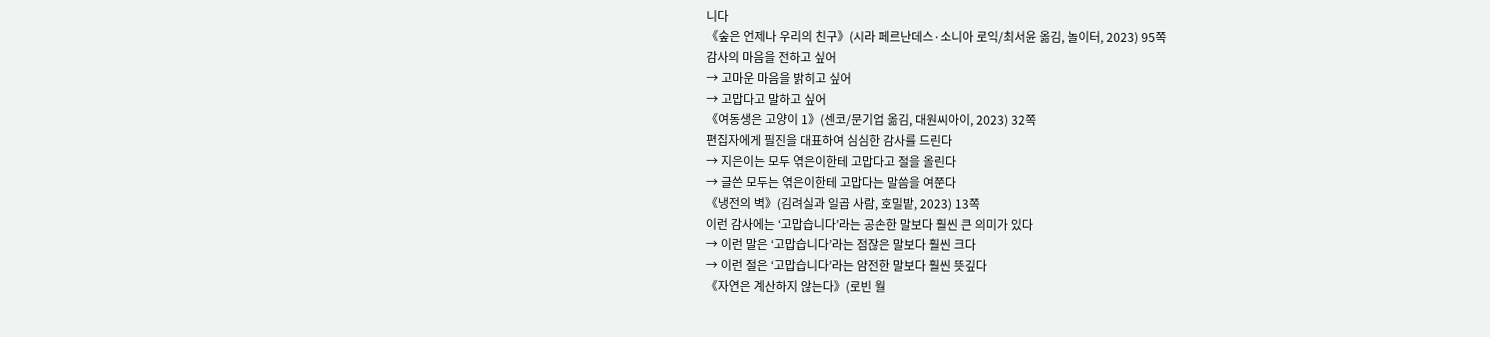니다
《숲은 언제나 우리의 친구》(시라 페르난데스·소니아 로익/최서윤 옮김, 놀이터, 2023) 95쪽
감사의 마음을 전하고 싶어
→ 고마운 마음을 밝히고 싶어
→ 고맙다고 말하고 싶어
《여동생은 고양이 1》(센코/문기업 옮김, 대원씨아이, 2023) 32쪽
편집자에게 필진을 대표하여 심심한 감사를 드린다
→ 지은이는 모두 엮은이한테 고맙다고 절을 올린다
→ 글쓴 모두는 엮은이한테 고맙다는 말씀을 여쭌다
《냉전의 벽》(김려실과 일곱 사람, 호밀밭, 2023) 13쪽
이런 감사에는 ‘고맙습니다’라는 공손한 말보다 훨씬 큰 의미가 있다
→ 이런 말은 ‘고맙습니다’라는 점잖은 말보다 훨씬 크다
→ 이런 절은 ‘고맙습니다’라는 얌전한 말보다 훨씬 뜻깊다
《자연은 계산하지 않는다》(로빈 월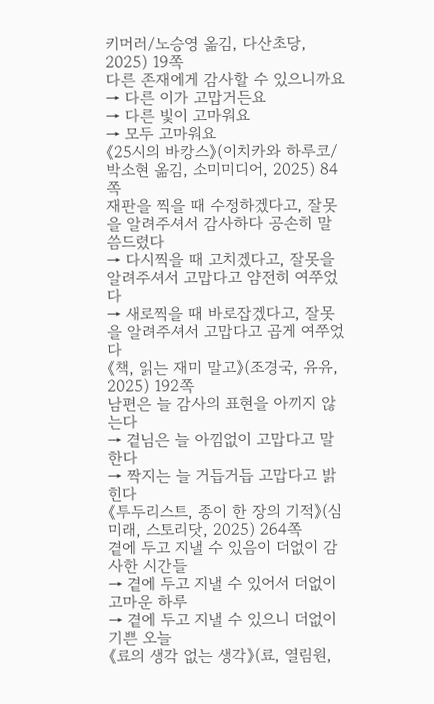키머러/노승영 옮김, 다산초당, 2025) 19쪽
다른 존재에게 감사할 수 있으니까요
→ 다른 이가 고맙거든요
→ 다른 빛이 고마워요
→ 모두 고마워요
《25시의 바캉스》(이치카와 하루코/박소현 옮김, 소미미디어, 2025) 84쪽
재판을 찍을 때 수정하겠다고, 잘못을 알려주셔서 감사하다 공손히 말씀드렸다
→ 다시찍을 때 고치겠다고, 잘못을 알려주셔서 고맙다고 얌전히 여쭈었다
→ 새로찍을 때 바로잡겠다고, 잘못을 알려주셔서 고맙다고 곱게 여쭈었다
《책, 읽는 재미 말고》(조경국, 유유, 2025) 192쪽
남편은 늘 감사의 표현을 아끼지 않는다
→ 곁님은 늘 아낌없이 고맙다고 말한다
→ 짝지는 늘 거듭거듭 고맙다고 밝힌다
《투두리스트, 종이 한 장의 기적》(심미래, 스토리닷, 2025) 264쪽
곁에 두고 지낼 수 있음이 더없이 감사한 시간들
→ 곁에 두고 지낼 수 있어서 더없이 고마운 하루
→ 곁에 두고 지낼 수 있으니 더없이 기쁜 오늘
《료의 생각 없는 생각》(료, 열림원,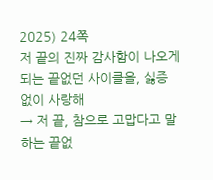2025) 24쪽
저 끝의 진짜 감사함이 나오게 되는 끝없던 사이클을, 싫증 없이 사랑해
→ 저 끝, 참으로 고맙다고 말하는 끝없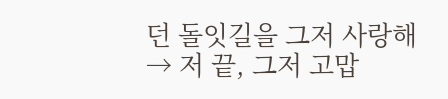던 돌잇길을 그저 사랑해
→ 저 끝, 그저 고맙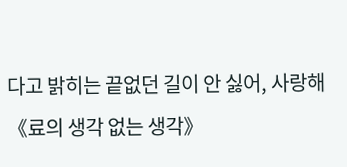다고 밝히는 끝없던 길이 안 싫어, 사랑해
《료의 생각 없는 생각》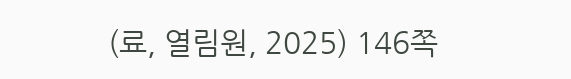(료, 열림원, 2025) 146쪽